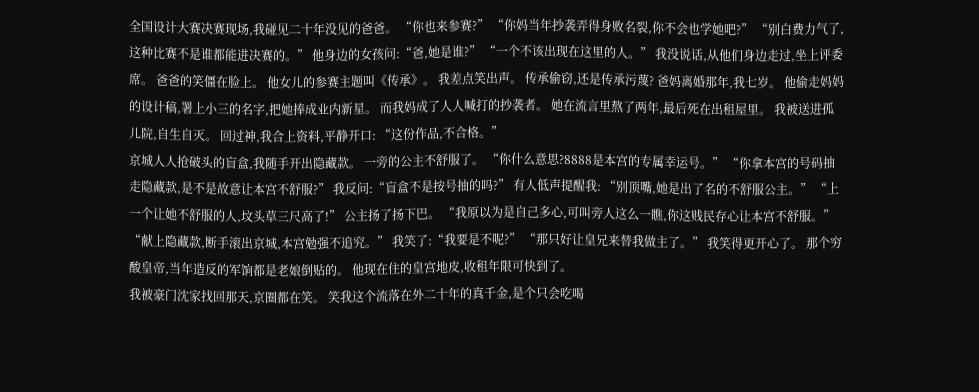全国设计大赛决赛现场,我碰见二十年没见的爸爸。 “你也来参赛?” “你妈当年抄袭弄得身败名裂,你不会也学她吧?” “别白费力气了,这种比赛不是谁都能进决赛的。” 他身边的女孩问:“爸,她是谁?” “一个不该出现在这里的人。” 我没说话,从他们身边走过,坐上评委席。 爸爸的笑僵在脸上。 他女儿的参赛主题叫《传承》。 我差点笑出声。 传承偷窃,还是传承污蔑? 爸妈离婚那年,我七岁。 他偷走妈妈的设计稿,署上小三的名字,把她捧成业内新星。 而我妈成了人人喊打的抄袭者。 她在流言里熬了两年,最后死在出租屋里。 我被送进孤儿院,自生自灭。 回过神,我合上资料,平静开口: “这份作品,不合格。”
京城人人抢破头的盲盒,我随手开出隐藏款。 一旁的公主不舒服了。 “你什么意思?8888是本宫的专属幸运号。” “你拿本宫的号码抽走隐藏款,是不是故意让本宫不舒服?” 我反问:“盲盒不是按号抽的吗?” 有人低声提醒我: “别顶嘴,她是出了名的不舒服公主。” “上一个让她不舒服的人,坟头草三尺高了!” 公主扬了扬下巴。 “我原以为是自己多心,可叫旁人这么一瞧,你这贱民存心让本宫不舒服。” “献上隐藏款,断手滚出京城,本宫勉强不追究。” 我笑了:“我要是不呢?” “那只好让皇兄来替我做主了。” 我笑得更开心了。 那个穷酸皇帝,当年造反的军饷都是老娘倒贴的。 他现在住的皇宫地皮,收租年限可快到了。
我被豪门沈家找回那天,京圈都在笑。 笑我这个流落在外二十年的真千金,是个只会吃喝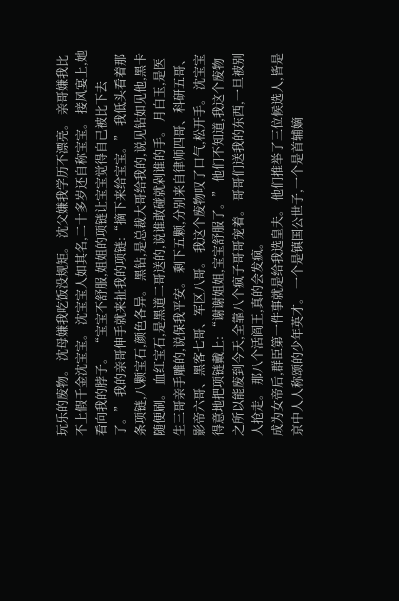玩乐的废物。 沈母嫌我吃饭没规矩。 沈父嫌我学历不漂亮。 亲哥嫌我比不上假千金沈宝宝。 沈宝宝人如其名,二十多岁还自称宝宝。 接风宴上,她看向我的脖子。 “宝宝不舒服,姐姐的项链让宝宝觉得自己被比下去了。” 我的亲哥伸手就来扯我的项链:“摘下来给宝宝。” 我低头看着那条项链,八颗宝石,颜色各异。 黑钻,是总裁大哥给我的,说见钻如见他,黑卡随便刷。 血红宝石,是黑道二哥送的,说谁敢碰就剁谁的手。 月白玉,是医生三哥亲手雕的,说保我平安。 剩下五颗,分别来自律师四哥、科研五哥、影帝六哥、黑客七哥、军区八哥。 我这个废物叹了口气,松开手。 沈宝宝得意地把项链戴上: “谢谢姐姐,宝宝舒服了。” 他们不知道,我这个废物之所以能废到今天,全靠八个疯子哥哥宠着。 哥哥们送我的东西,一旦被别人抢走。 那八个活阎王,真的会发疯。
成为女帝后,群臣第一件事就是给我选皇夫。 他们推举了三位候选人,皆是京中人人称颂的少年英才。 一个是镇国公世子,一个是首辅嫡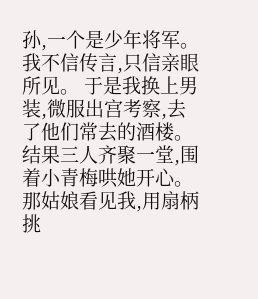孙,一个是少年将军。 我不信传言,只信亲眼所见。 于是我换上男装,微服出宫考察,去了他们常去的酒楼。 结果三人齐聚一堂,围着小青梅哄她开心。 那姑娘看见我,用扇柄挑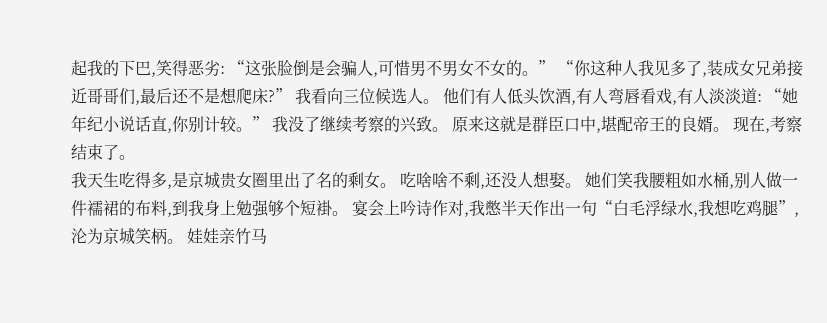起我的下巴,笑得恶劣: “这张脸倒是会骗人,可惜男不男女不女的。” “你这种人我见多了,装成女兄弟接近哥哥们,最后还不是想爬床?” 我看向三位候选人。 他们有人低头饮酒,有人弯唇看戏,有人淡淡道: “她年纪小说话直,你别计较。” 我没了继续考察的兴致。 原来这就是群臣口中,堪配帝王的良婿。 现在,考察结束了。
我天生吃得多,是京城贵女圈里出了名的剩女。 吃啥啥不剩,还没人想娶。 她们笑我腰粗如水桶,别人做一件襦裙的布料,到我身上勉强够个短褂。 宴会上吟诗作对,我憋半天作出一句“白毛浮绿水,我想吃鸡腿”,沦为京城笑柄。 娃娃亲竹马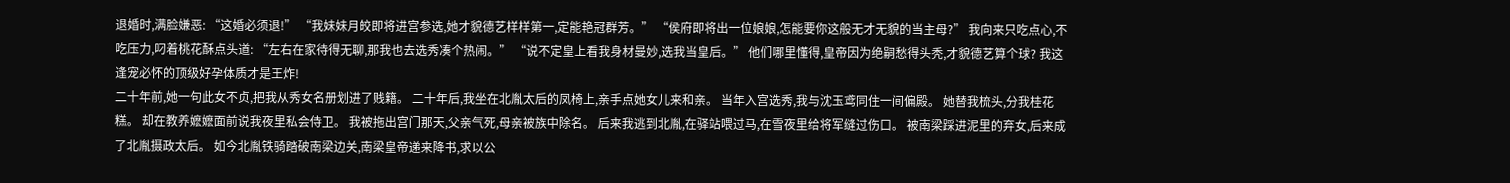退婚时,满脸嫌恶: “这婚必须退!” “我妹妹月皎即将进宫参选,她才貌德艺样样第一,定能艳冠群芳。” “侯府即将出一位娘娘,怎能要你这般无才无貌的当主母?” 我向来只吃点心,不吃压力,叼着桃花酥点头道: “左右在家待得无聊,那我也去选秀凑个热闹。” “说不定皇上看我身材曼妙,选我当皇后。” 他们哪里懂得,皇帝因为绝嗣愁得头秃,才貌德艺算个球? 我这逢宠必怀的顶级好孕体质才是王炸!
二十年前,她一句此女不贞,把我从秀女名册划进了贱籍。 二十年后,我坐在北胤太后的凤椅上,亲手点她女儿来和亲。 当年入宫选秀,我与沈玉鸢同住一间偏殿。 她替我梳头,分我桂花糕。 却在教养嬷嬷面前说我夜里私会侍卫。 我被拖出宫门那天,父亲气死,母亲被族中除名。 后来我逃到北胤,在驿站喂过马,在雪夜里给将军缝过伤口。 被南梁踩进泥里的弃女,后来成了北胤摄政太后。 如今北胤铁骑踏破南梁边关,南梁皇帝递来降书,求以公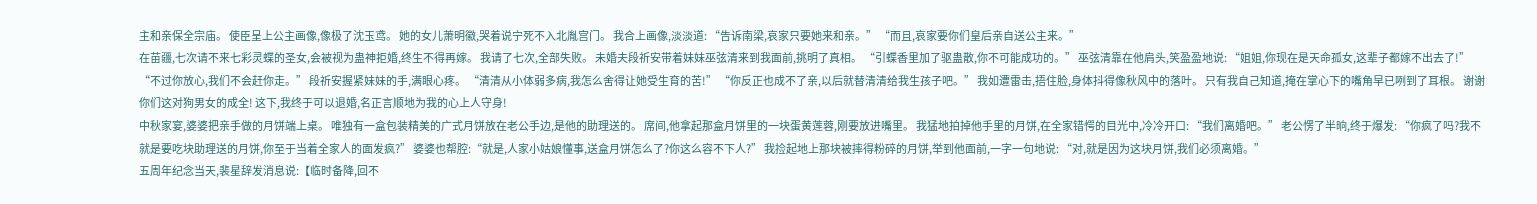主和亲保全宗庙。 使臣呈上公主画像,像极了沈玉鸢。 她的女儿萧明徽,哭着说宁死不入北胤宫门。 我合上画像,淡淡道: “告诉南梁,哀家只要她来和亲。” “而且,哀家要你们皇后亲自送公主来。”
在苗疆,七次请不来七彩灵蝶的圣女,会被视为蛊神拒婚,终生不得再嫁。 我请了七次,全部失败。 未婚夫段祈安带着妹妹巫弦清来到我面前,挑明了真相。 “引蝶香里加了驱蛊散,你不可能成功的。” 巫弦清靠在他肩头,笑盈盈地说: “姐姐,你现在是天命孤女,这辈子都嫁不出去了!” “不过你放心,我们不会赶你走。” 段祈安握紧妹妹的手,满眼心疼。 “清清从小体弱多病,我怎么舍得让她受生育的苦!” “你反正也成不了亲,以后就替清清给我生孩子吧。” 我如遭雷击,捂住脸,身体抖得像秋风中的落叶。 只有我自己知道,掩在掌心下的嘴角早已咧到了耳根。 谢谢你们这对狗男女的成全! 这下,我终于可以退婚,名正言顺地为我的心上人守身!
中秋家宴,婆婆把亲手做的月饼端上桌。 唯独有一盒包装精美的广式月饼放在老公手边,是他的助理送的。 席间,他拿起那盒月饼里的一块蛋黄莲蓉,刚要放进嘴里。 我猛地拍掉他手里的月饼,在全家错愕的目光中,冷冷开口: “我们离婚吧。” 老公愣了半晌,终于爆发: “你疯了吗?我不就是要吃块助理送的月饼,你至于当着全家人的面发疯?” 婆婆也帮腔:“就是,人家小姑娘懂事,送盒月饼怎么了?你这么容不下人?” 我捡起地上那块被摔得粉碎的月饼,举到他面前,一字一句地说: “对,就是因为这块月饼,我们必须离婚。”
五周年纪念当天,裴星辞发消息说:【临时备降,回不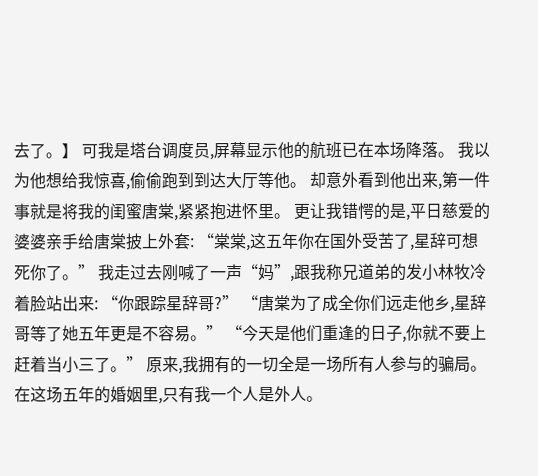去了。】 可我是塔台调度员,屏幕显示他的航班已在本场降落。 我以为他想给我惊喜,偷偷跑到到达大厅等他。 却意外看到他出来,第一件事就是将我的闺蜜唐棠,紧紧抱进怀里。 更让我错愕的是,平日慈爱的婆婆亲手给唐棠披上外套: “棠棠,这五年你在国外受苦了,星辞可想死你了。” 我走过去刚喊了一声“妈”,跟我称兄道弟的发小林牧冷着脸站出来: “你跟踪星辞哥?” “唐棠为了成全你们远走他乡,星辞哥等了她五年更是不容易。” “今天是他们重逢的日子,你就不要上赶着当小三了。” 原来,我拥有的一切全是一场所有人参与的骗局。 在这场五年的婚姻里,只有我一个人是外人。